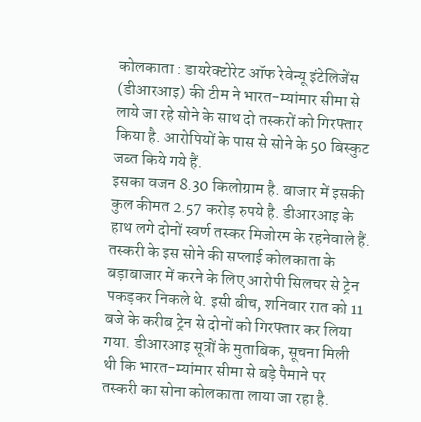कोलकाता : डायरेक्टोरेट ऑफ रेवेन्यू इंटेलिजेंस (डीआरआइ) की टीम ने भारत-म्यांमार सीमा से लाये जा रहे सोने के साथ दो तस्करों को गिरफ्तार किया है. आरोपियों के पास से सोने के 50 बिस्कुट जब्त किये गये हैं.
इसका वजन 8.30 किलोग्राम है. बाजार में इसकी कुल कीमत 2.57 करोड़ रुपये है. डीआरआइ के हाथ लगे दोनों स्वर्ण तस्कर मिजोरम के रहनेवाले हैं. तस्करी के इस सोने की सप्लाई कोलकाता के बड़ाबाजार में करने के लिए आरोपी सिलचर से ट्रेन पकड़कर निकले थे. इसी बीच, शनिवार रात को 11 बजे के करीब ट्रेन से दोनों को गिरफ्तार कर लिया गया. डीआरआइ सूत्रों के मुताबिक, सूचना मिली थी कि भारत-म्यांमार सीमा से बड़े पैमाने पर तस्करी का सोना कोलकाता लाया जा रहा है.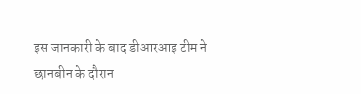इस जानकारी के बाद डीआरआइ टीम ने छानबीन के दौरान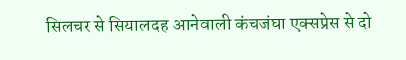सिलचर से सियालदह आनेवाली कंचजंघा एक्सप्रेस से दो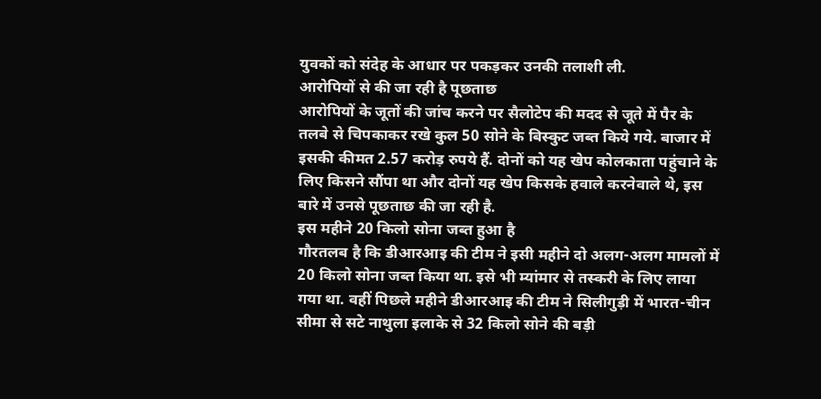युवकों को संदेह के आधार पर पकड़कर उनकी तलाशी ली.
आरोपियों से की जा रही है पूछताछ
आरोपियों के जूतों की जांच करने पर सैलोटेप की मदद से जूते में पैर के तलबे से चिपकाकर रखे कुल 50 सोने के बिस्कुट जब्त किये गये. बाजार में इसकी कीमत 2.57 करोड़ रुपये हैं. दोनों को यह खेप कोलकाता पहुंचाने के लिए किसने सौंपा था और दोनों यह खेप किसके हवाले करनेवाले थे, इस बारे में उनसे पूछताछ की जा रही है.
इस महीने 20 किलो सोना जब्त हुआ है
गौरतलब है कि डीआरआइ की टीम ने इसी महीने दो अलग-अलग मामलों में 20 किलो सोना जब्त किया था. इसे भी म्यांमार से तस्करी के लिए लाया गया था. वहीं पिछले महीने डीआरआइ की टीम ने सिलीगुड़ी में भारत-चीन सीमा से सटे नाथुला इलाके से 32 किलो सोने की बड़ी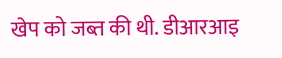खेप को जब्त की थी. डीआरआइ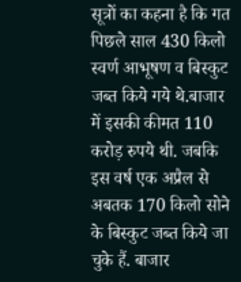सूत्रों का कहना है कि गत पिछले साल 430 किलो स्वर्ण आभूषण व बिस्कुट जब्त किये गये थे.बाजार में इसकी कीमत 110 करोड़ रुपये थी. जबकि इस वर्ष एक अप्रैल से अबतक 170 किलो सोने के बिस्कुट जब्त किये जा चुके हैं. बाजार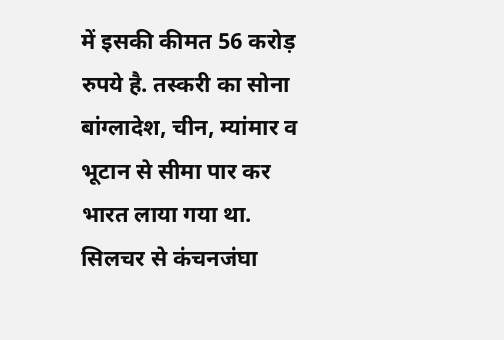में इसकी कीमत 56 करोड़ रुपये है. तस्करी का सोना बांग्लादेश, चीन, म्यांमार व भूटान से सीमा पार कर भारत लाया गया था.
सिलचर से कंचनजंघा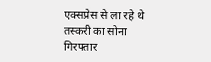एक्सप्रेस से ला रहे थे तस्करी का सोना
गिरफ्तार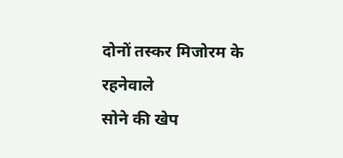दोनों तस्कर मिजोरम के रहनेवाले
सोने की खेप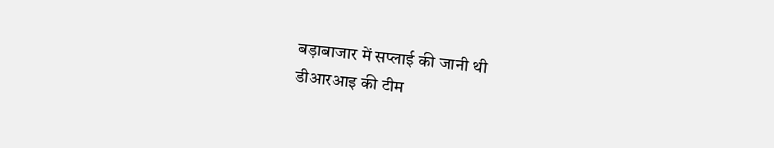बड़ाबाजार में सप्लाई की जानी थी
डीआरआइ की टीम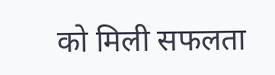को मिली सफलता